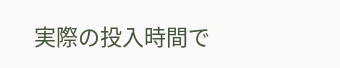実際の投入時間で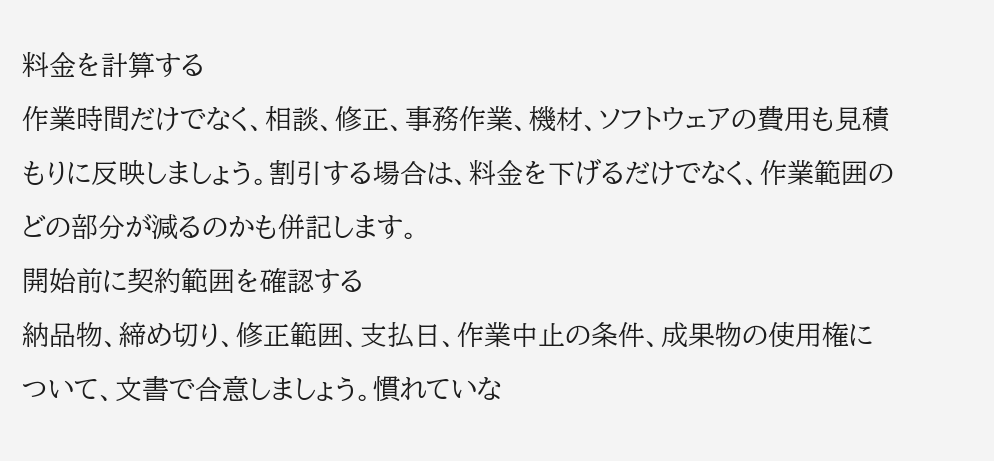料金を計算する
作業時間だけでなく、相談、修正、事務作業、機材、ソフトウェアの費用も見積もりに反映しましょう。割引する場合は、料金を下げるだけでなく、作業範囲のどの部分が減るのかも併記します。
開始前に契約範囲を確認する
納品物、締め切り、修正範囲、支払日、作業中止の条件、成果物の使用権について、文書で合意しましょう。慣れていな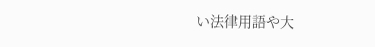い法律用語や大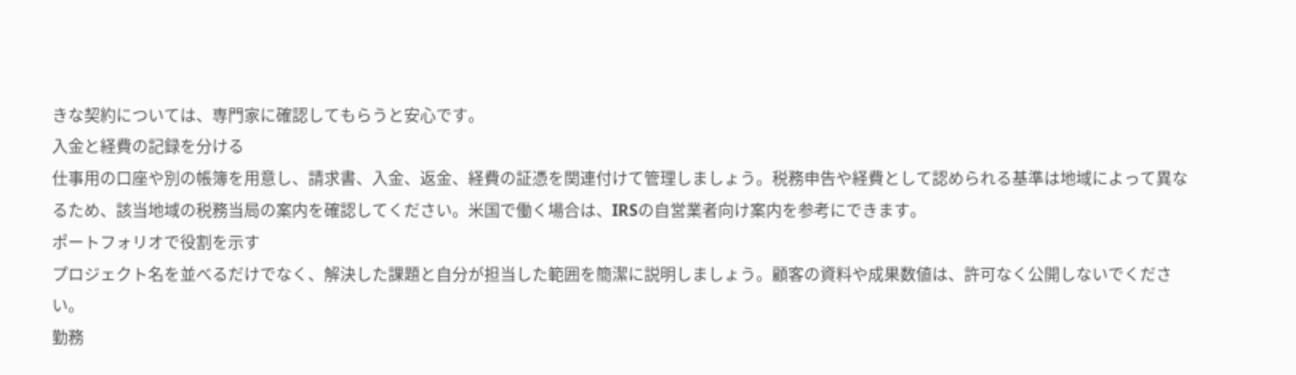きな契約については、専門家に確認してもらうと安心です。
入金と経費の記録を分ける
仕事用の口座や別の帳簿を用意し、請求書、入金、返金、経費の証憑を関連付けて管理しましょう。税務申告や経費として認められる基準は地域によって異なるため、該当地域の税務当局の案内を確認してください。米国で働く場合は、IRSの自営業者向け案内を参考にできます。
ポートフォリオで役割を示す
プロジェクト名を並べるだけでなく、解決した課題と自分が担当した範囲を簡潔に説明しましょう。顧客の資料や成果数値は、許可なく公開しないでください。
勤務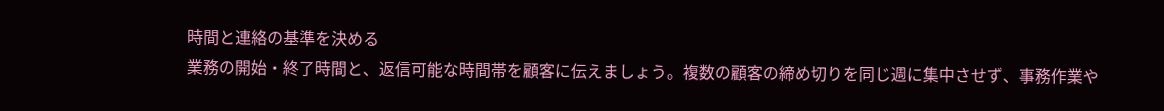時間と連絡の基準を決める
業務の開始・終了時間と、返信可能な時間帯を顧客に伝えましょう。複数の顧客の締め切りを同じ週に集中させず、事務作業や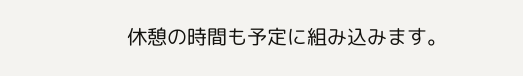休憩の時間も予定に組み込みます。